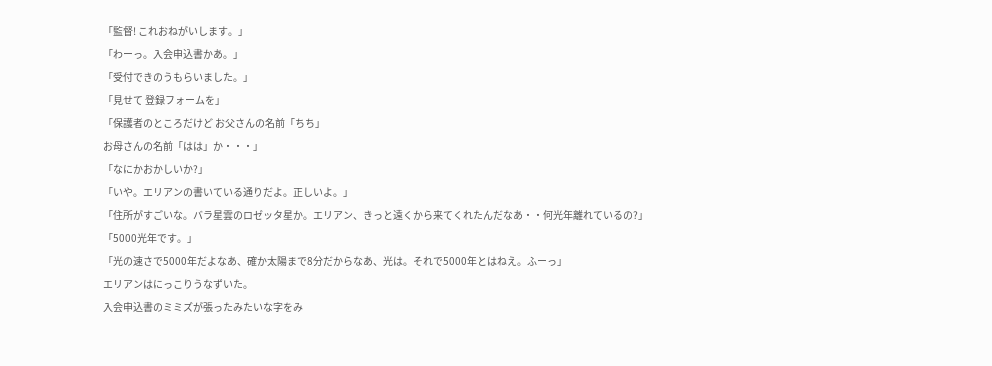「監督! これおねがいします。」
「わーっ。入会申込書かあ。」
「受付できのうもらいました。」
「見せて 登録フォームを」
「保護者のところだけど お父さんの名前「ちち」
お母さんの名前「はは」か・・・」
「なにかおかしいか?」
「いや。エリアンの書いている通りだよ。正しいよ。」
「住所がすごいな。バラ星雲のロゼッタ星か。エリアン、きっと遠くから来てくれたんだなあ・・何光年離れているの?」
「5000光年です。」
「光の速さで5000年だよなあ、確か太陽まで8分だからなあ、光は。それで5000年とはねえ。ふーっ」
エリアンはにっこりうなずいた。
入会申込書のミミズが張ったみたいな字をみ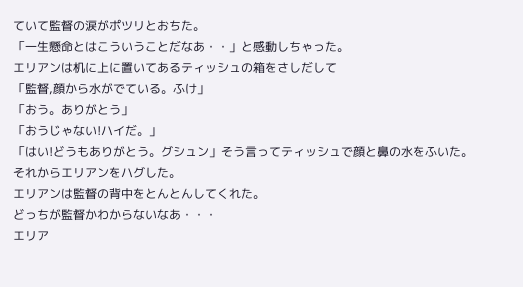ていて監督の涙がポツリとおちた。
「一生懸命とはこういうことだなあ・・」と感動しちゃった。
エリアンは机に上に置いてあるティッシュの箱をさしだして
「監督,顔から水がでている。ふけ」
「おう。ありがとう」
「おうじゃない!ハイだ。」
「はい!どうもありがとう。グシュン」そう言ってティッシュで顔と鼻の水をふいた。
それからエリアンをハグした。
エリアンは監督の背中をとんとんしてくれた。
どっちが監督かわからないなあ・・・
エリア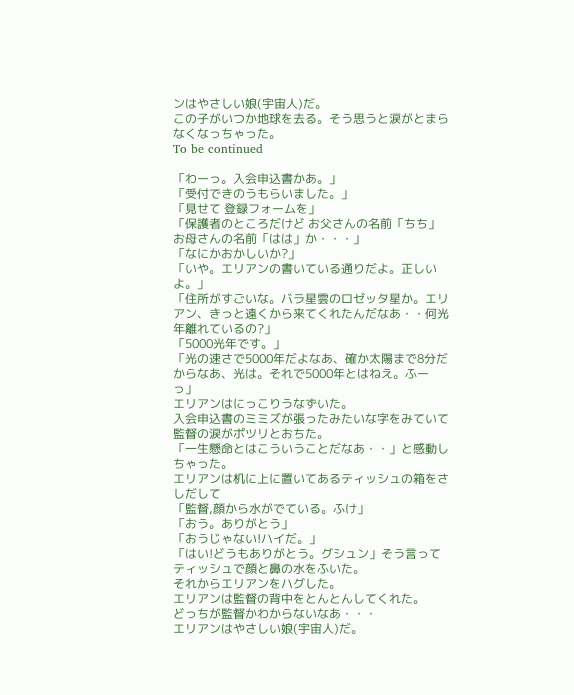ンはやさしい娘(宇宙人)だ。
この子がいつか地球を去る。そう思うと涙がとまらなくなっちゃった。
To be continued

「わーっ。入会申込書かあ。」
「受付できのうもらいました。」
「見せて 登録フォームを」
「保護者のところだけど お父さんの名前「ちち」
お母さんの名前「はは」か・・・」
「なにかおかしいか?」
「いや。エリアンの書いている通りだよ。正しいよ。」
「住所がすごいな。バラ星雲のロゼッタ星か。エリアン、きっと遠くから来てくれたんだなあ・・何光年離れているの?」
「5000光年です。」
「光の速さで5000年だよなあ、確か太陽まで8分だからなあ、光は。それで5000年とはねえ。ふーっ」
エリアンはにっこりうなずいた。
入会申込書のミミズが張ったみたいな字をみていて監督の涙がポツリとおちた。
「一生懸命とはこういうことだなあ・・」と感動しちゃった。
エリアンは机に上に置いてあるティッシュの箱をさしだして
「監督,顔から水がでている。ふけ」
「おう。ありがとう」
「おうじゃない!ハイだ。」
「はい!どうもありがとう。グシュン」そう言ってティッシュで顔と鼻の水をふいた。
それからエリアンをハグした。
エリアンは監督の背中をとんとんしてくれた。
どっちが監督かわからないなあ・・・
エリアンはやさしい娘(宇宙人)だ。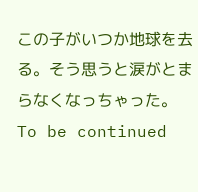この子がいつか地球を去る。そう思うと涙がとまらなくなっちゃった。
To be continued